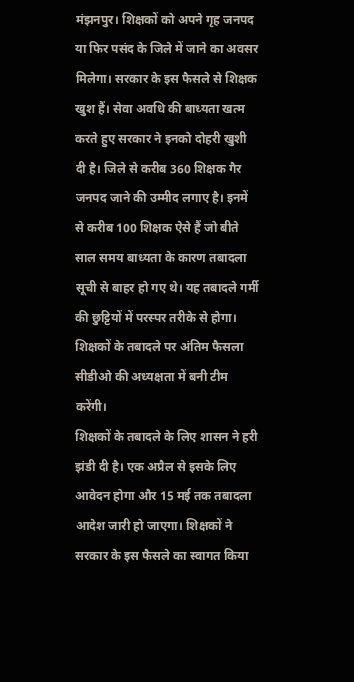मंझनपुर। शिक्षकों को अपने गृह जनपद या फिर पसंद के जिले में जाने का अवसर मिलेगा। सरकार के इस फैसले से शिक्षक खुश हैं। सेवा अवधि की बाध्यता खत्म करते हुए सरकार ने इनको दोहरी खुशी दी है। जिले से करीब 360 शिक्षक गैर जनपद जाने की उम्मीद लगाए है। इनमें से करीब 100 शिक्षक ऐसे हैं जो बीते साल समय बाध्यता के कारण तबादला सूची से बाहर हो गए थे। यह तबादले गर्मी की छुट्टियों में परस्पर तरीके से होगा। शिक्षकों के तबादले पर अंतिम फैसला सीडीओ की अध्यक्षता में बनी टीम करेंगी।
शिक्षकों के तबादले के लिए शासन ने हरी झंडी दी है। एक अप्रैल से इसके लिए आवेदन होगा और 15 मई तक तबादला आदेश जारी हो जाएगा। शिक्षकों ने सरकार के इस फैसले का स्वागत किया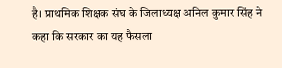है। प्राथमिक शिक्षक संघ के जिलाध्यक्ष अनिल कुमार सिंह ने कहा कि सरकार का यह फैसला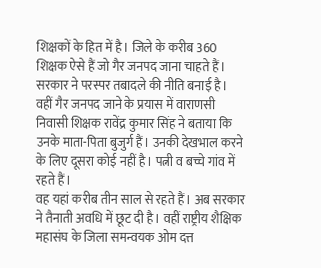शिक्षकों के हित में है। जिले के करीब 360 शिक्षक ऐसे हैं जो गैर जनपद जाना चाहते हैं। सरकार ने परस्पर तबादले की नीति बनाई है। वहीं गैर जनपद जाने के प्रयास में वाराणसी निवासी शिक्षक रावेंद्र कुमार सिंह ने बताया कि उनके माता-पिता बुजुर्ग हैं। उनकी देखभाल करने के लिए दूसरा कोई नहीं है। पत्नी व बच्चे गांव में रहते हैं।
वह यहां करीब तीन साल से रहते हैं। अब सरकार ने तैनाती अवधि में छूट दी है। वहीं राष्ट्रीय शैक्षिक महासंघ के जिला समन्वयक ओम दत्त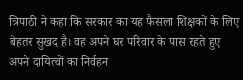त्रिपाठी ने कहा कि सरकार का यह फैसला शिक्षकों के लिए बेहतर सुखद है। वह अपने घर परिवार के पास रहते हुए अपने दायित्वों का निर्वहन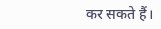कर सकते हैं।